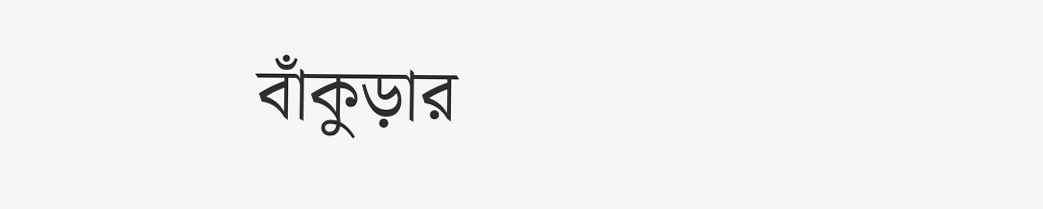বাঁকুড়ার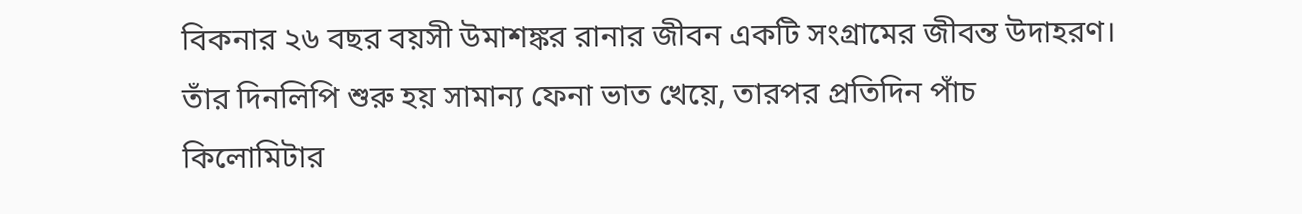বিকনার ২৬ বছর বয়সী উমাশঙ্কর রানার জীবন একটি সংগ্রামের জীবন্ত উদাহরণ। তাঁর দিনলিপি শুরু হয় সামান্য ফেনা ভাত খেয়ে, তারপর প্রতিদিন পাঁচ কিলোমিটার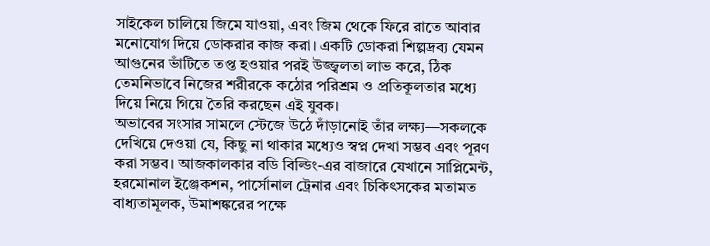সাইকেল চালিয়ে জিমে যাওয়া, এবং জিম থেকে ফিরে রাতে আবার মনোযোগ দিয়ে ডোকরার কাজ করা। একটি ডোকরা শিল্পদ্রব্য যেমন আগুনের ভাঁটিতে তপ্ত হওয়ার পরই উজ্জ্বলতা লাভ করে, ঠিক তেমনিভাবে নিজের শরীরকে কঠোর পরিশ্রম ও প্রতিকূলতার মধ্যে দিয়ে নিয়ে গিয়ে তৈরি করছেন এই যুবক।
অভাবের সংসার সামলে স্টেজে উঠে দাঁড়ানোই তাঁর লক্ষ্য—সকলকে দেখিয়ে দেওয়া যে, কিছু না থাকার মধ্যেও স্বপ্ন দেখা সম্ভব এবং পূরণ করা সম্ভব। আজকালকার বডি বিল্ডিং-এর বাজারে যেখানে সাপ্লিমেন্ট, হরমোনাল ইঞ্জেকশন, পার্সোনাল ট্রেনার এবং চিকিৎসকের মতামত বাধ্যতামূলক, উমাশঙ্করের পক্ষে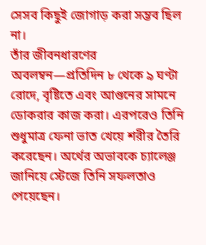সেসব কিছুই জোগাড় করা সম্ভব ছিল না।
তাঁর জীবনধারণের অবলম্বন—প্রতিদিন ৮ থেকে ৯ ঘণ্টা রোদে, বৃষ্টিতে এবং আগুনের সামনে ডোকরার কাজ করা। এরপরেও তিনি শুধুমাত্র ফেনা ভাত খেয়ে শরীর তৈরি করেছেন। অর্থের অভাবকে চ্যালেঞ্জ জানিয়ে স্টেজে তিনি সফলতাও পেয়েছেন।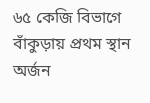৬৫ কেজি বিভাগে বাঁকুড়ায় প্রথম স্থান অর্জন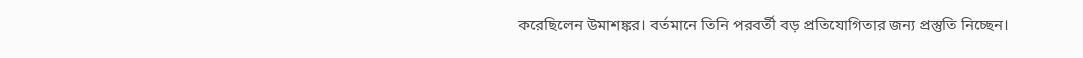করেছিলেন উমাশঙ্কর। বর্তমানে তিনি পরবর্তী বড় প্রতিযোগিতার জন্য প্রস্তুতি নিচ্ছেন।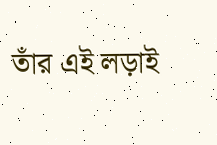তাঁর এই লড়াই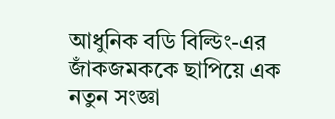আধুনিক বডি বিল্ডিং-এর জাঁকজমককে ছাপিয়ে এক নতুন সংজ্ঞা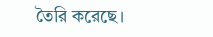তৈরি করেছে।